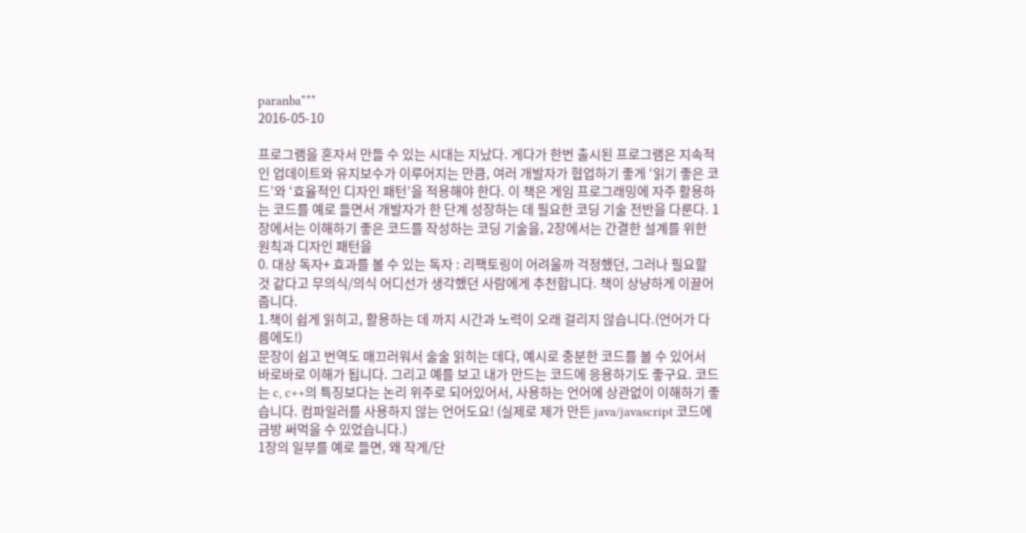paranba***
2016-05-10

프로그램을 혼자서 만들 수 있는 시대는 지났다. 게다가 한번 출시된 프로그램은 지속적인 업데이트와 유지보수가 이루어지는 만큼, 여러 개발자가 협업하기 좋게 ‘읽기 좋은 코드’와 ‘효율적인 디자인 패턴’을 적용해야 한다. 이 책은 게임 프로그래밍에 자주 활용하는 코드를 예로 들면서 개발자가 한 단계 성장하는 데 필요한 코딩 기술 전반을 다룬다. 1장에서는 이해하기 좋은 코드를 작성하는 코딩 기술을, 2장에서는 간결한 설계를 위한 원칙과 디자인 패턴을
0. 대상 독자+ 효과를 볼 수 있는 독자 : 리팩토링이 어려울까 걱정했던, 그러나 필요할 것 같다고 무의식/의식 어디선가 생각했던 사람에게 추천합니다. 책이 상냥하게 이끌어줍니다.
1.책이 쉽게 읽히고, 활용하는 데 까지 시간과 노력이 오래 걸리지 않습니다.(언어가 다름에도!)
문장이 쉽고 번역도 매끄러워서 술술 읽히는 데다, 예시로 충분한 코드를 볼 수 있어서 바로바로 이해가 됩니다. 그리고 예를 보고 내가 만드는 코드에 응용하기도 좋구요. 코드는 c, c++의 특징보다는 논리 위주로 되어있어서, 사용하는 언어에 상관없이 이해하기 좋습니다. 컴파일러를 사용하지 않는 언어도요! (실제로 제가 만든 java/javascript 코드에 금방 써먹을 수 있었습니다.)
1장의 일부를 예로 들면, 왜 작게/단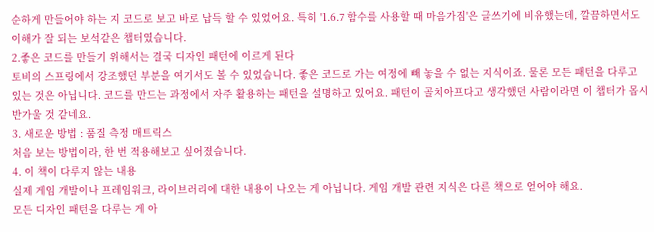순하게 만들어야 하는 지 코드로 보고 바로 납득 할 수 있었어요. 특히 '1.6.7 함수를 사용할 때 마음가짐'은 글쓰기에 비유했는데, 깔끔하면서도 이해가 잘 되는 보석같은 챕터였습니다.
2.좋은 코드를 만들기 위해서는 결국 디자인 패턴에 이르게 된다
토비의 스프링에서 강조했던 부분을 여기서도 볼 수 있었습니다. 좋은 코드로 가는 여정에 빼 놓을 수 없는 지식이죠. 물론 모든 패턴을 다루고 있는 것은 아닙니다. 코드를 만드는 과정에서 자주 활용하는 패턴을 설명하고 있어요. 패턴이 골치아프다고 생각했던 사람이라면 이 챕터가 몹시 반가울 것 같네요.
3. 새로운 방법 : 품질 측정 매트릭스
처음 보는 방법이라, 한 번 적용해보고 싶어졌습니다.
4. 이 책이 다루지 않는 내용
실제 게임 개발이나 프레임워크, 라이브러리에 대한 내용이 나오는 게 아닙니다. 게임 개발 관련 지식은 다른 책으로 얻어야 해요.
모든 디자인 패턴을 다루는 게 아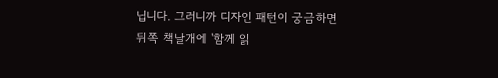닙니다. 그러니까 디자인 패턴이 궁금하면 뒤쪽 책날개에 '함께 읽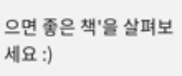으면 좋은 책'을 살펴보세요 :)